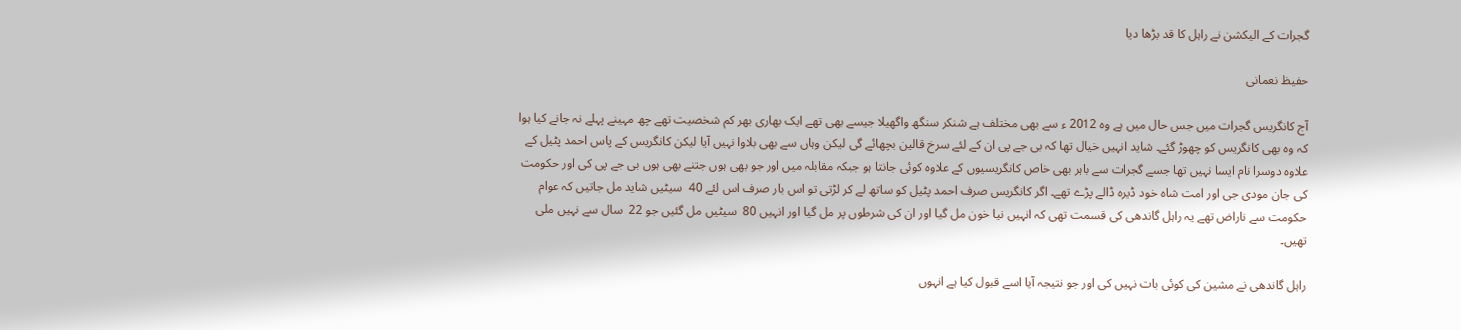گجرات کے الیکشن نے راہل کا قد بڑھا دیا

حفیظ نعمانی

آج کانگریس گجرات میں جس حال میں ہے وہ 2012 ء سے بھی مختلف ہے شنکر سنگھ واگھیلا جیسے بھی تھے ایک بھاری بھر کم شخصیت تھے چھ مہینے پہلے نہ جانے کیا ہوا کہ وہ بھی کانگریس کو چھوڑ گئے۔ شاید انہیں خیال تھا کہ بی جے پی ان کے لئے سرخ قالین بچھائے گی لیکن وہاں سے بھی بلاوا نہیں آیا لیکن کانگریس کے پاس احمد پٹیل کے علاوہ دوسرا نام ایسا نہیں تھا جسے گجرات سے باہر بھی خاص کانگریسیوں کے علاوہ کوئی جانتا ہو جبکہ مقابلہ میں اور جو بھی ہوں جتنے بھی ہوں بی جے پی کی اور حکومت کی جان مودی جی اور امت شاہ خود ڈیرہ ڈالے پڑے تھے۔ اگر کانگریس صرف احمد پٹیل کو ساتھ لے کر لڑتی تو اس بار صرف اس لئے 40  سیٹیں شاید مل جاتیں کہ عوام حکومت سے ناراض تھے یہ راہل گاندھی کی قسمت تھی کہ انہیں نیا خون مل گیا اور ان کی شرطوں پر مل گیا اور انہیں 80  سیٹیں مل گئیں جو 22  سال سے نہیں ملی تھیں۔

راہل گاندھی نے مشین کی کوئی بات نہیں کی اور جو نتیجہ آیا اسے قبول کیا ہے انہوں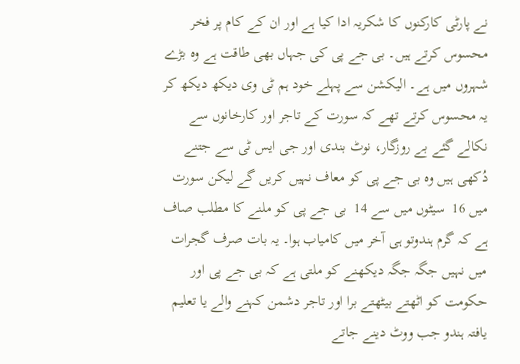نے پارٹی کارکنوں کا شکریہ ادا کیا ہے اور ان کے کام پر فخر محسوس کرتے ہیں۔ بی جے پی کی جہاں بھی طاقت ہے وہ بڑے شہروں میں ہے۔ الیکشن سے پہلے خود ہم ٹی وی دیکھ دیکھ کر یہ محسوس کرتے تھے کہ سورت کے تاجر اور کارخانوں سے نکالے گئے بے روزگار، نوٹ بندی اور جی ایس ٹی سے جتنے دُکھی ہیں وہ بی جے پی کو معاف نہیں کریں گے لیکن سورت میں 16  سیٹوں میں سے 14  بی جے پی کو ملنے کا مطلب صاف ہے کہ گرم ہندوتو ہی آخر میں کامیاب ہوا۔ یہ بات صرف گجرات میں نہیں جگہ جگہ دیکھنے کو ملتی ہے کہ بی جے پی اور حکومت کو اٹھتے بیٹھتے برا اور تاجر دشمن کہنے والے یا تعلیم یافتہ ہندو جب ووٹ دینے جاتے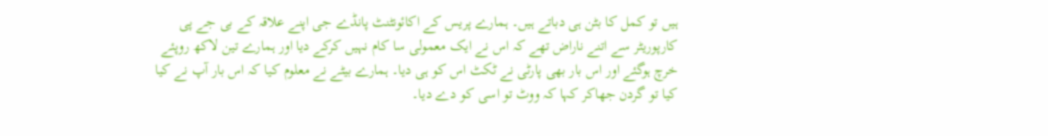ہیں تو کمل کا بٹن ہی دباتے ہیں۔ ہمارے پریس کے اکائونٹنٹ پانڈے جی اپنے علاقہ کے بی جے پی کارپوریٹر سے اتنے ناراض تھے کہ اس نے ایک معمولی سا کام نہیں کرکے دیا اور ہمارے تین لاکھ روپئے خرچ ہوگئے اور اس بار بھی پارٹی نے ٹکٹ اس کو ہی دیا۔ ہمارے بیٹے نے معلوم کیا کہ اس بار آپ نے کیا کیا تو گردن جھاکر کہا کہ ووٹ تو اسی کو دے دیا۔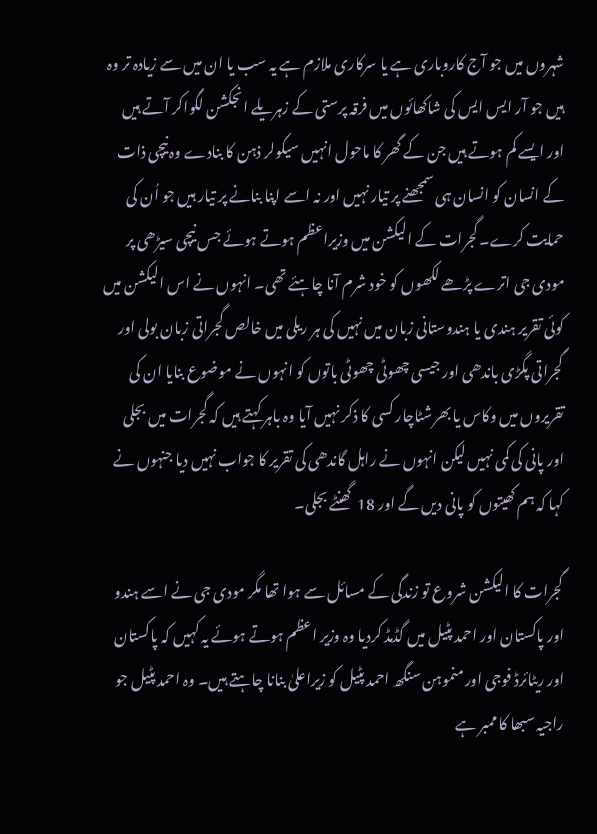شہروں میں جو آج کاروباری ہے یا سرکاری ملازم ہے یہ سب یا ان میں سے زیادہ تر وہ ہیں جو آر ایس ایس کی شاکھائوں میں فرقہ پرستی کے زہریلے انجکشن لگواکر آتے ہیں اور ایسے کم ہوتے ہیں جن کے گھر کا ماحول انہیں سیکولر ذہن کا بنادے وہ نیچی ذات کے انسان کو انسان ہی سمجھنے پر تیار نہیں اور نہ اسے اپنا بنانے پر تیار ہیں جو اُن کی حمایت کرے۔ گجرات کے الیکشن میں وزیراعظم ہوتے ہوئے جس نیچی سیڑھی پر مودی جی اترے پڑھے لکھوں کو خود شرم آنا چاہئے تھی۔ انہوں نے اس الیکشن میں کوئی تقریر ہندی یا ہندوستانی زبان میں نہیں کی ہر ریلی میں خالص گجراتی زبان بولی اور گجراتی پگڑی باندھی اور جیسی چھوٹی چھوٹی باتوں کو انہوں نے موضوع بنایا ان کی تقریروں میں وکاس یا بھرشٹاچار کسی کا ذکر نہیں آیا وہ باہر کہتے ہیں کہ گجرات میں بجلی اور پانی کی کمی نہیں لیکن انہوں نے راہل گاندھی کی تقریر کا جواب نہیں دیا جنہوں نے کہا کہ ہم کھیتوں کو پانی دیں گے اور 18  گھنٹے بجلی۔

گجرات کا الیکشن شروع تو زندگی کے مسائل سے ہوا تھا مگر مودی جی نے اسے ہندو اور پاکستان اور احمد پٹیل میں گڈمڈ کردیا وہ وزیر اعظم ہوتے ہوئے یہ کہیں کہ پاکستان اور ریٹائرڈ فوجی اور منموہن سنگھ احمد پٹیل کو زیراعلیٰ بنانا چاہتے ہیں۔ وہ احمد پٹیل جو راجیہ سبھا کا ممبر ہے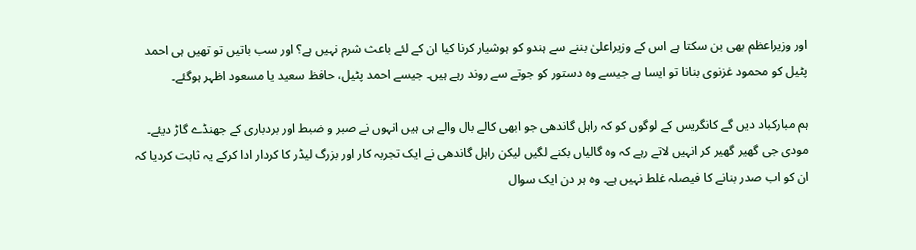اور وزیراعظم بھی بن سکتا ہے اس کے وزیراعلیٰ بننے سے ہندو کو ہوشیار کرنا کیا ان کے لئے باعث شرم نہیں ہے؟ اور سب باتیں تو تھیں ہی احمد پٹیل کو محمود غزنوی بنانا تو ایسا ہے جیسے وہ دستور کو جوتے سے روند رہے ہیں۔ جیسے احمد پٹیل، حافظ سعید یا مسعود اظہر ہوگئے۔

ہم مبارکباد دیں گے کانگریس کے لوگوں کو کہ راہل گاندھی جو ابھی کالے بال والے ہی ہیں انہوں نے صبر و ضبط اور بردباری کے جھنڈے گاڑ دیئے۔ مودی جی گھیر گھیر کر انہیں لاتے رہے کہ وہ گالیاں بکنے لگیں لیکن راہل گاندھی نے ایک تجربہ کار اور بزرگ لیڈر کا کردار ادا کرکے یہ ثابت کردیا کہ ان کو اب صدر بنانے کا فیصلہ غلط نہیں ہے۔ وہ ہر دن ایک سوال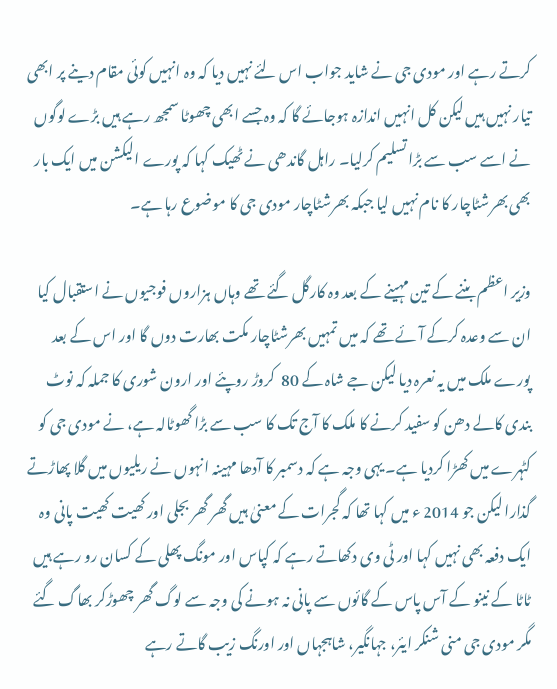کرتے رہے اور مودی جی نے شاید جواب اس لئے نہیں دیا کہ وہ انہیں کوئی مقام دینے پر ابھی تیار نہیں ہیں لیکن کل انہیں اندازہ ہوجائے گا کہ وہ جسے ابھی چھوٹا سمجھ رہے ہیں بڑے لوگوں نے اسے سب سے بڑا تسلیم کرلیا۔ راہل گاندھی نے ٹھیک کہا کہ پورے الیکشن میں ایک بار بھی بھرشٹاچار کا نام نہیں لیا جبکہ بھرشٹاچار مودی جی کا موضوع رہا ہے۔

وزیر اعظم بننے کے تین مہینے کے بعد وہ کارگل گئے تھے وہاں ہزاروں فوجیوں نے استقبال کیا ان سے وعدہ کرکے آئے تھے کہ میں تمہیں بھرشٹاچار مکت بھارت دوں گا اور اس کے بعد پورے ملک میں یہ نعرہ دیا لیکن جے شاہ کے 80  کروڑ روپئے اور ارون شوری کا جملہ کہ نوٹ بندی کالے دھن کو سفید کرنے کا ملک کا آج تک کا سب سے بڑا گھوٹالہ ہے، نے مودی جی کو کٹہرے میں کھڑا کردیا ہے۔ یہی وجہ ہے کہ دسمبر کا آدھا مہینہ انہوں نے ریلیوں میں گلا پھاڑتے گذارا لیکن جو 2014 ء میں کہا تھا کہ گجرات کے معنیٰ ہیں گھر گھر بجلی اور کھیت کھیت پانی وہ ایک دفعہ بھی نہیں کہا اور ٹی وی دکھاتے رہے کہ کپاس اور مونگ پھلی کے کسان رو رہے ہیں ٹاٹا کے نینو کے آس پاس کے گائوں سے پانی نہ ہونے کی وجہ سے لوگ گھر چھوڑکر بھاگ گئے مگر مودی جی منی شنکر ایئر، جہانگیر، شاہجہاں اور اورنگ زیب گاتے رہے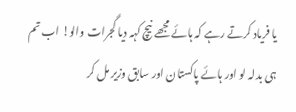یا فریاد کرتے رہے کہ ہائے مجھے نیچ کہہ دیا گجرات والو! اب تم ہی بدلہ لو اور ہائے پاکستان اور سابق وزیر مل کر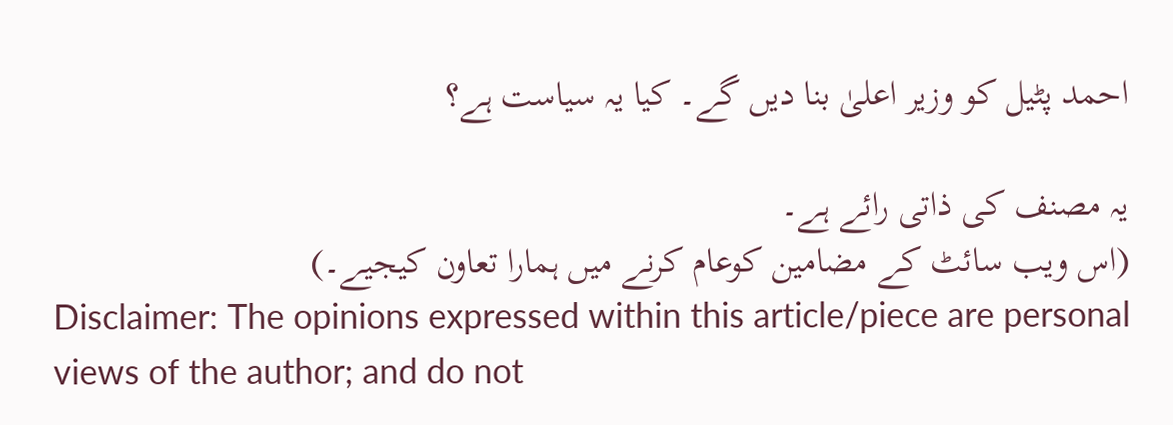احمد پٹیل کو وزیر اعلیٰ بنا دیں گے۔ کیا یہ سیاست ہے؟

یہ مصنف کی ذاتی رائے ہے۔
(اس ویب سائٹ کے مضامین کوعام کرنے میں ہمارا تعاون کیجیے۔)
Disclaimer: The opinions expressed within this article/piece are personal views of the author; and do not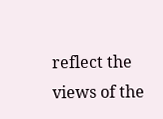reflect the views of the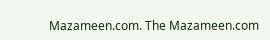Mazameen.com. The Mazameen.com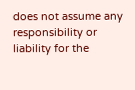does not assume any responsibility or liability for the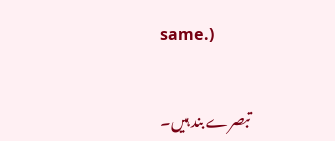same.)


تبصرے بند ہیں۔